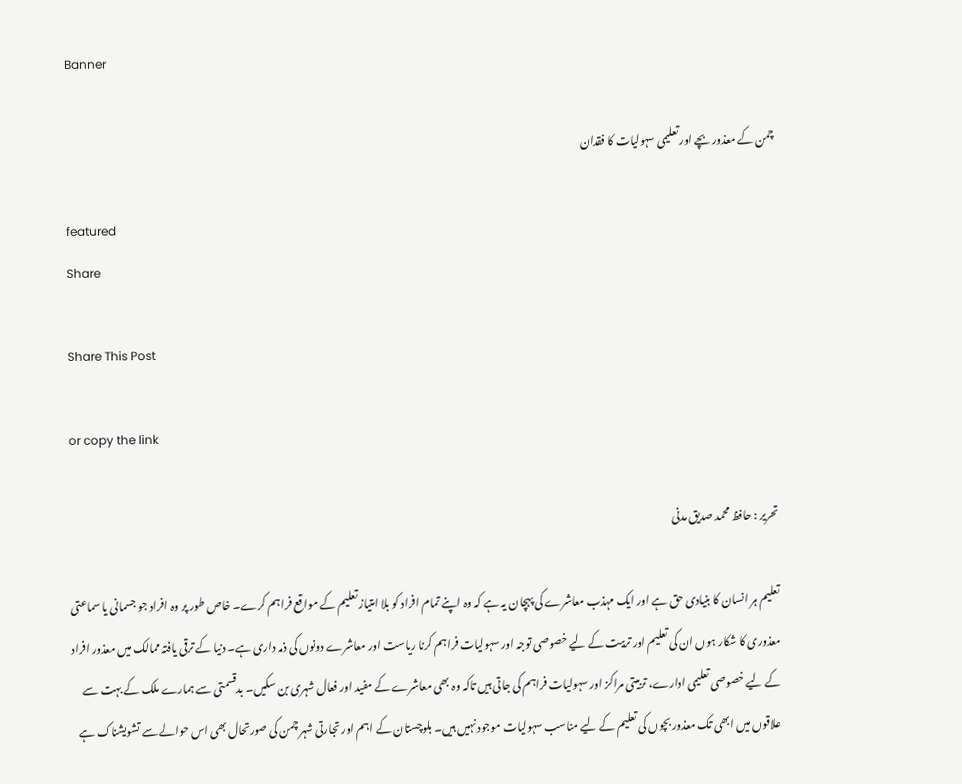Banner

چمن کے معذور بچے اور تعلیمی سہولیات کا فقدان

featured
Share

Share This Post

or copy the link

تحریر : حافظ محمد صدیق مدنی

تعلیم ہر انسان کا بنیادی حق ہے اور ایک مہذب معاشرے کی پہچان یہ ہے کہ وہ اپنے تمام افراد کو بلا امتیاز تعلیم کے مواقع فراہم کرے۔ خاص طور پر وہ افراد جو جسمانی یا سماعتی معذوری کا شکار ہوں ان کی تعلیم اور تربیت کے لیے خصوصی توجہ اور سہولیات فراہم کرنا ریاست اور معاشرے دونوں کی ذمہ داری ہے۔ دنیا کے ترقی یافتہ ممالک میں معذور افراد کے لیے خصوصی تعلیمی ادارے، تربیتی مراکز اور سہولیات فراہم کی جاتی ہیں تاکہ وہ بھی معاشرے کے مفید اور فعال شہری بن سکیں۔ بدقسمتی سے ہمارے ملک کے بہت سے علاقوں میں ابھی تک معذور بچوں کی تعلیم کے لیے مناسب سہولیات موجود نہیں ہیں۔ بلوچستان کے اہم اور تجارتی شہر چمن کی صورتحال بھی اس حوالے سے تشویشناک ہے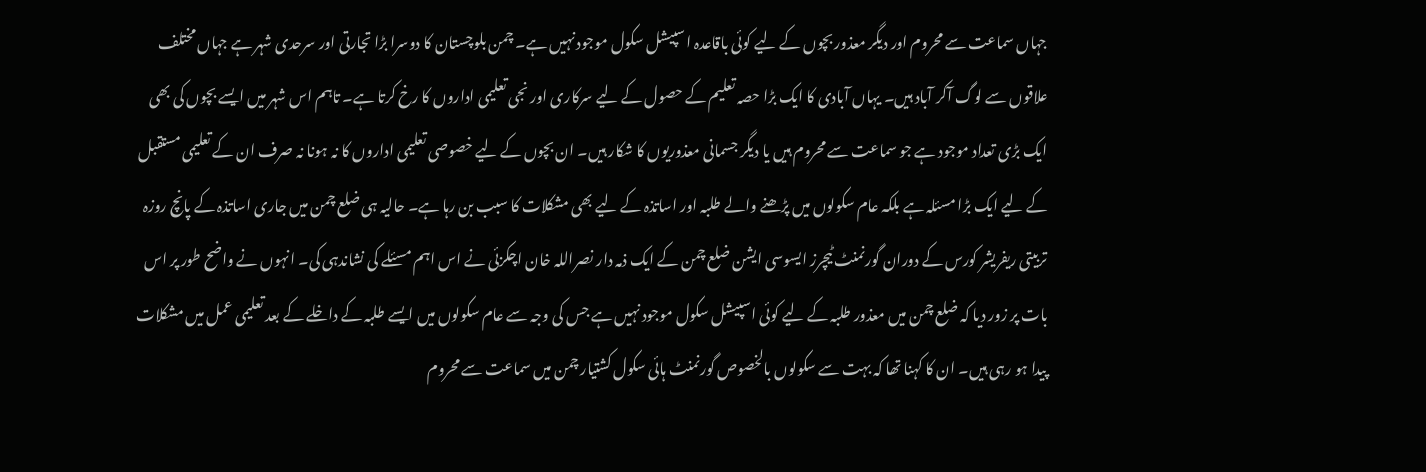جہاں سماعت سے محروم اور دیگر معذور بچوں کے لیے کوئی باقاعدہ اسپیشل سکول موجود نہیں ہے۔ چمن بلوچستان کا دوسرا بڑا تجارتی اور سرحدی شہر ہے جہاں مختلف علاقوں سے لوگ آکر آباد ہیں۔ یہاں آبادی کا ایک بڑا حصہ تعلیم کے حصول کے لیے سرکاری اور نجی تعلیمی اداروں کا رخ کرتا ہے۔ تاہم اس شہر میں ایسے بچوں کی بھی ایک بڑی تعداد موجود ہے جو سماعت سے محروم ہیں یا دیگر جسمانی معذوریوں کا شکار ہیں۔ ان بچوں کے لیے خصوصی تعلیمی اداروں کا نہ ہونا نہ صرف ان کے تعلیمی مستقبل کے لیے ایک بڑا مسئلہ ہے بلکہ عام سکولوں میں پڑھنے والے طلبہ اور اساتذہ کے لیے بھی مشکلات کا سبب بن رہا ہے۔ حالیہ ہی ضلع چمن میں جاری اساتذہ کے پانچ روزہ تربیتی ریفریشر کورس کے دوران گورنمنٹ ٹیچرز ایسوسی ایشن ضلع چمن کے ایک ذمہ دار نصراللہ خان اچکزئی نے اس اہم مسئلے کی نشاندہی کی۔ انہوں نے واضح طور پر اس بات پر زور دیا کہ ضلع چمن میں معذور طلبہ کے لیے کوئی اسپیشل سکول موجود نہیں ہے جس کی وجہ سے عام سکولوں میں ایسے طلبہ کے داخلے کے بعد تعلیمی عمل میں مشکلات پیدا ہو رہی ہیں۔ ان کا کہنا تھا کہ بہت سے سکولوں بالخصوص گورنمنٹ ہائی سکول کشتیار چمن میں سماعت سے محروم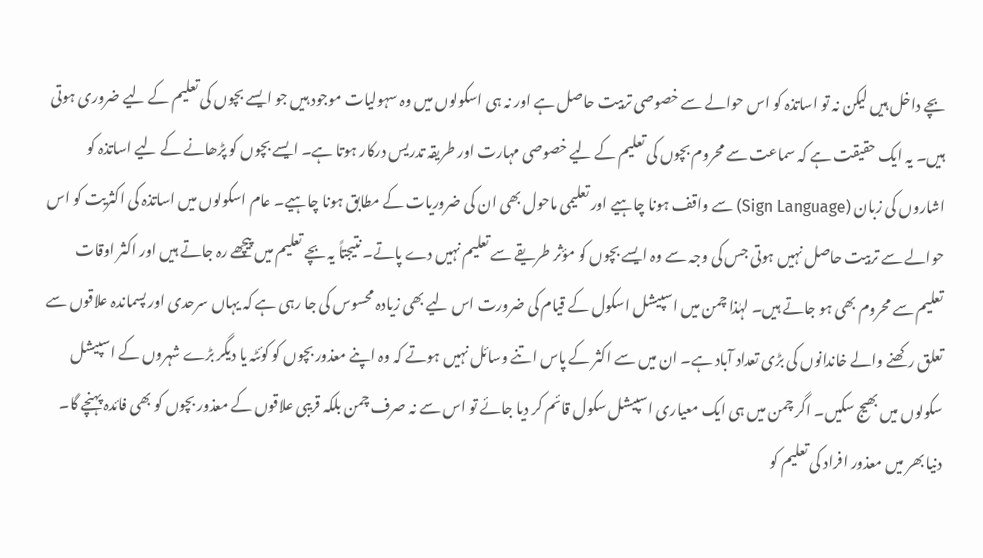بچے داخل ہیں لیکن نہ تو اساتذہ کو اس حوالے سے خصوصی تربیت حاصل ہے اور نہ ہی اسکولوں میں وہ سہولیات موجود ہیں جو ایسے بچوں کی تعلیم کے لیے ضروری ہوتی ہیں۔ یہ ایک حقیقت ہے کہ سماعت سے محروم بچوں کی تعلیم کے لیے خصوصی مہارت اور طریقہ تدریس درکار ہوتا ہے۔ ایسے بچوں کو پڑھانے کے لیے اساتذہ کو اشاروں کی زبان (Sign Language) سے واقف ہونا چاہیے اور تعلیمی ماحول بھی ان کی ضروریات کے مطابق ہونا چاہیے۔ عام اسکولوں میں اساتذہ کی اکثریت کو اس حوالے سے تربیت حاصل نہیں ہوتی جس کی وجہ سے وہ ایسے بچوں کو مؤثر طریقے سے تعلیم نہیں دے پاتے۔ نتیجتاً یہ بچے تعلیم میں پیچھے رہ جاتے ہیں اور اکثر اوقات تعلیم سے محروم بھی ہو جاتے ہیں۔ لہٰذا چمن میں اسپیشل اسکول کے قیام کی ضرورت اس لیے بھی زیادہ محسوس کی جا رہی ہے کہ یہاں سرحدی اور پسماندہ علاقوں سے تعلق رکھنے والے خاندانوں کی بڑی تعداد آباد ہے۔ ان میں سے اکثر کے پاس اتنے وسائل نہیں ہوتے کہ وہ اپنے معذور بچوں کو کوئٹہ یا دیگر بڑے شہروں کے اسپیشل سکولوں میں بھیج سکیں۔ اگر چمن میں ہی ایک معیاری اسپیشل سکول قائم کر دیا جائے تو اس سے نہ صرف چمن بلکہ قریبی علاقوں کے معذور بچوں کو بھی فائدہ پہنچے گا۔ دنیا بھر میں معذور افراد کی تعلیم کو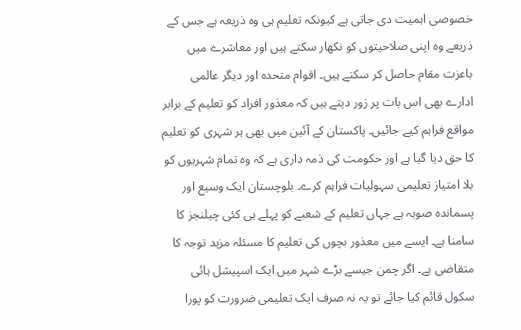خصوصی اہمیت دی جاتی ہے کیونکہ تعلیم ہی وہ ذریعہ ہے جس کے ذریعے وہ اپنی صلاحیتوں کو نکھار سکتے ہیں اور معاشرے میں باعزت مقام حاصل کر سکتے ہیں۔ اقوام متحدہ اور دیگر عالمی ادارے بھی اس بات پر زور دیتے ہیں کہ معذور افراد کو تعلیم کے برابر مواقع فراہم کیے جائیں۔ پاکستان کے آئین میں بھی ہر شہری کو تعلیم کا حق دیا گیا ہے اور حکومت کی ذمہ داری ہے کہ وہ تمام شہریوں کو بلا امتیاز تعلیمی سہولیات فراہم کرے۔ بلوچستان ایک وسیع اور پسماندہ صوبہ ہے جہاں تعلیم کے شعبے کو پہلے ہی کئی چیلنجز کا سامنا ہے۔ ایسے میں معذور بچوں کی تعلیم کا مسئلہ مزید توجہ کا متقاضی ہے۔ اگر چمن جیسے بڑے شہر میں ایک اسپیشل ہائی سکول قائم کیا جائے تو یہ نہ صرف ایک تعلیمی ضرورت کو پورا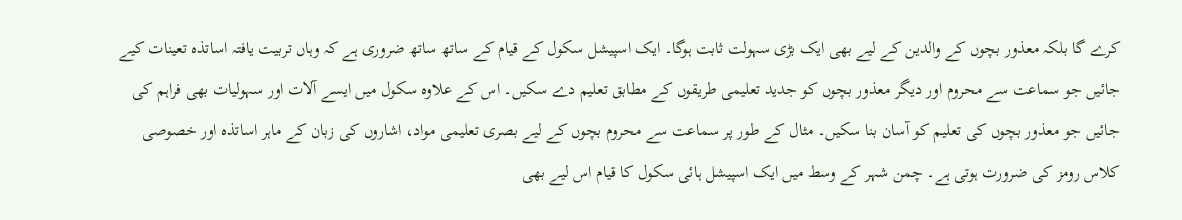کرے گا بلکہ معذور بچوں کے والدین کے لیے بھی ایک بڑی سہولت ثابت ہوگا۔ ایک اسپیشل سکول کے قیام کے ساتھ ساتھ ضروری ہے کہ وہاں تربیت یافتہ اساتذہ تعینات کیے جائیں جو سماعت سے محروم اور دیگر معذور بچوں کو جدید تعلیمی طریقوں کے مطابق تعلیم دے سکیں۔ اس کے علاوہ سکول میں ایسے آلات اور سہولیات بھی فراہم کی جائیں جو معذور بچوں کی تعلیم کو آسان بنا سکیں۔ مثال کے طور پر سماعت سے محروم بچوں کے لیے بصری تعلیمی مواد، اشاروں کی زبان کے ماہر اساتذہ اور خصوصی کلاس رومز کی ضرورت ہوتی ہے۔ چمن شہر کے وسط میں ایک اسپیشل ہائی سکول کا قیام اس لیے بھی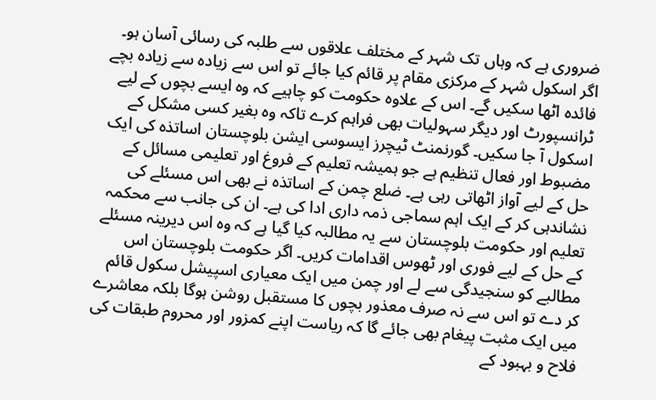ضروری ہے کہ وہاں تک شہر کے مختلف علاقوں سے طلبہ کی رسائی آسان ہو۔ اگر اسکول شہر کے مرکزی مقام پر قائم کیا جائے تو اس سے زیادہ سے زیادہ بچے فائدہ اٹھا سکیں گے۔ اس کے علاوہ حکومت کو چاہیے کہ وہ ایسے بچوں کے لیے ٹرانسپورٹ اور دیگر سہولیات بھی فراہم کرے تاکہ وہ بغیر کسی مشکل کے اسکول آ جا سکیں۔ گورنمنٹ ٹیچرز ایسوسی ایشن بلوچستان اساتذہ کی ایک مضبوط اور فعال تنظیم ہے جو ہمیشہ تعلیم کے فروغ اور تعلیمی مسائل کے حل کے لیے آواز اٹھاتی رہی ہے۔ ضلع چمن کے اساتذہ نے بھی اس مسئلے کی نشاندہی کر کے ایک اہم سماجی ذمہ داری ادا کی ہے۔ ان کی جانب سے محکمہ تعلیم اور حکومت بلوچستان سے یہ مطالبہ کیا گیا ہے کہ وہ اس دیرینہ مسئلے کے حل کے لیے فوری اور ٹھوس اقدامات کریں۔ اگر حکومت بلوچستان اس مطالبے کو سنجیدگی سے لے اور چمن میں ایک معیاری اسپیشل سکول قائم کر دے تو اس سے نہ صرف معذور بچوں کا مستقبل روشن ہوگا بلکہ معاشرے میں ایک مثبت پیغام بھی جائے گا کہ ریاست اپنے کمزور اور محروم طبقات کی فلاح و بہبود کے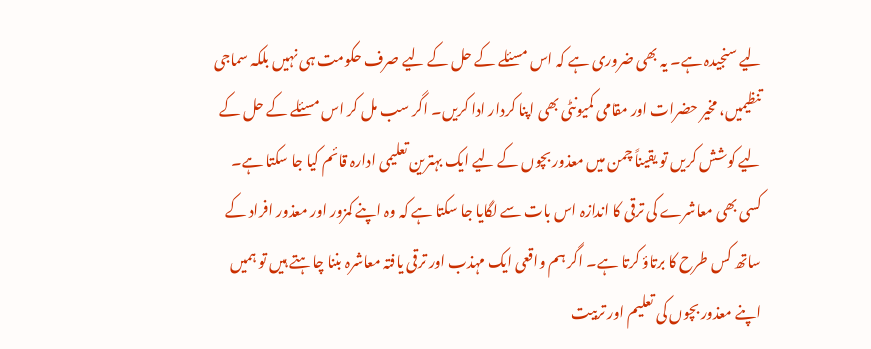لیے سنجیدہ ہے۔ یہ بھی ضروری ہے کہ اس مسئلے کے حل کے لیے صرف حکومت ہی نہیں بلکہ سماجی تنظیمیں، مخیر حضرات اور مقامی کمیونٹی بھی اپنا کردار ادا کریں۔ اگر سب مل کر اس مسئلے کے حل کے لیے کوشش کریں تو یقیناً چمن میں معذور بچوں کے لیے ایک بہترین تعلیمی ادارہ قائم کیا جا سکتا ہے۔ کسی بھی معاشرے کی ترقی کا اندازہ اس بات سے لگایا جا سکتا ہے کہ وہ اپنے کمزور اور معذور افراد کے ساتھ کس طرح کا برتاؤ کرتا ہے۔ اگر ہم واقعی ایک مہذب اور ترقی یافتہ معاشرہ بننا چاہتے ہیں تو ہمیں اپنے معذور بچوں کی تعلیم اور تربیت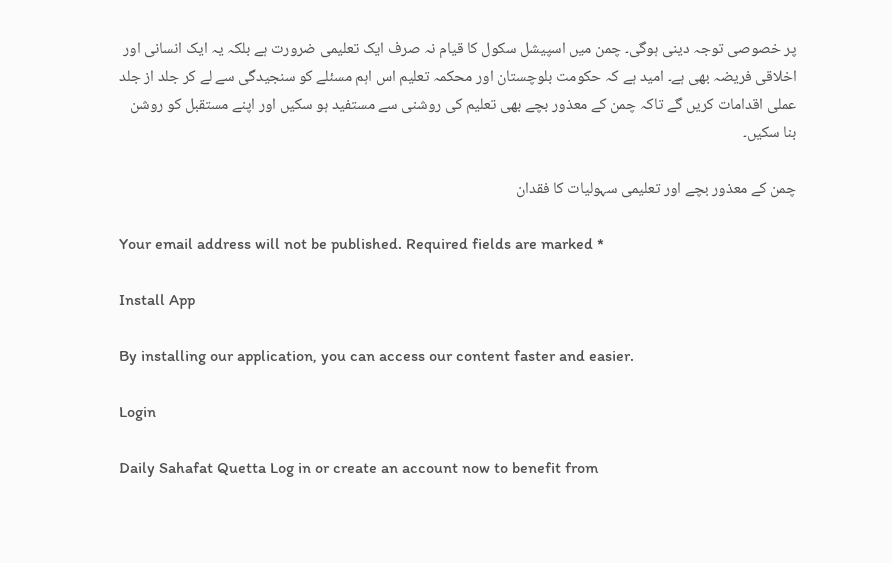پر خصوصی توجہ دینی ہوگی۔ چمن میں اسپیشل سکول کا قیام نہ صرف ایک تعلیمی ضرورت ہے بلکہ یہ ایک انسانی اور اخلاقی فریضہ بھی ہے۔ امید ہے کہ حکومت بلوچستان اور محکمہ تعلیم اس اہم مسئلے کو سنجیدگی سے لے کر جلد از جلد عملی اقدامات کریں گے تاکہ چمن کے معذور بچے بھی تعلیم کی روشنی سے مستفید ہو سکیں اور اپنے مستقبل کو روشن بنا سکیں۔

چمن کے معذور بچے اور تعلیمی سہولیات کا فقدان

Your email address will not be published. Required fields are marked *

Install App

By installing our application, you can access our content faster and easier.

Login

Daily Sahafat Quetta Log in or create an account now to benefit from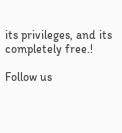its privileges, and its completely free.!

Follow us